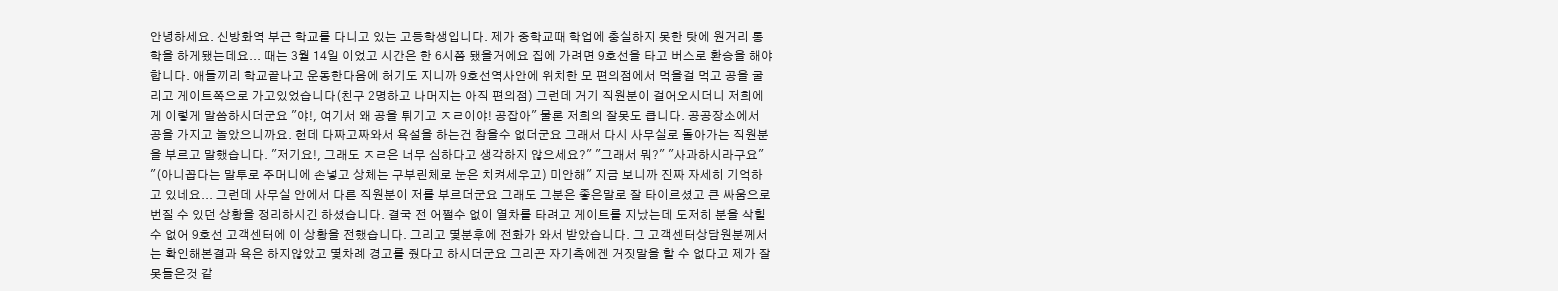안녕하세요. 신방화역 부근 학교를 다니고 있는 고등학생입니다. 제가 중학교때 학업에 충실하지 못한 탓에 원거리 통학을 하게됐는데요... 때는 3월 14일 이었고 시간은 한 6시쯤 됐을거에요 집에 가려면 9호선을 타고 버스로 환승을 해야합니다. 애들끼리 학교끝나고 운동한다음에 허기도 지니까 9호선역사안에 위치한 모 편의점에서 먹을걸 먹고 공을 굴리고 게이트쪽으로 가고있었습니다(친구 2명하고 나머지는 아직 편의점) 그런데 거기 직원분이 걸어오시더니 저희에게 이렇게 말씀하시더군요 "야!, 여기서 왜 공을 튀기고 ㅈㄹ이야! 공잡아" 물론 저희의 잘못도 큽니다. 공공장소에서 공을 가지고 놀았으니까요. 헌데 다짜고짜와서 욕설을 하는건 참을수 없더군요 그래서 다시 사무실로 돌아가는 직원분을 부르고 말했습니다. "저기요!, 그래도 ㅈㄹ은 너무 심하다고 생각하지 않으세요?" "그래서 뭐?" "사과하시라구요" "(아니꼽다는 말투로 주머니에 손넣고 상체는 구부린체로 눈은 치켜세우고) 미안해" 지금 보니까 진짜 자세히 기억하고 있네요... 그런데 사무실 안에서 다른 직원분이 저를 부르더군요 그래도 그분은 좋은말로 잘 타이르셨고 큰 싸움으로 번질 수 있던 상황을 정리하시긴 하셨습니다. 결국 전 어쩔수 없이 열차를 타려고 게이트를 지났는데 도저히 분을 삭힐수 없어 9호선 고객센터에 이 상황을 전했습니다. 그리고 몇분후에 전화가 와서 받았습니다. 그 고객센터상담원분께서는 확인해본결과 욕은 하지않았고 몇차례 경고를 줬다고 하시더군요 그리곤 자기측에겐 거짓말을 할 수 없다고 제가 잘못들은것 같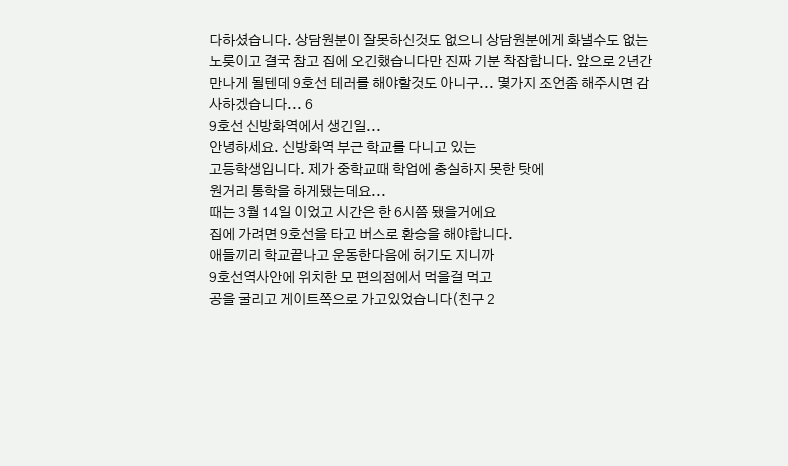다하셨습니다. 상담원분이 잘못하신것도 없으니 상담원분에게 화낼수도 없는 노릇이고 결국 참고 집에 오긴했습니다만 진짜 기분 착잡합니다. 앞으로 2년간 만나게 될텐데 9호선 테러를 해야할것도 아니구... 몇가지 조언좀 해주시면 감사하겠습니다... 6
9호선 신방화역에서 생긴일...
안녕하세요. 신방화역 부근 학교를 다니고 있는
고등학생입니다. 제가 중학교때 학업에 충실하지 못한 탓에
원거리 통학을 하게됐는데요...
때는 3월 14일 이었고 시간은 한 6시쯤 됐을거에요
집에 가려면 9호선을 타고 버스로 환승을 해야합니다.
애들끼리 학교끝나고 운동한다음에 허기도 지니까
9호선역사안에 위치한 모 편의점에서 먹을걸 먹고
공을 굴리고 게이트쪽으로 가고있었습니다(친구 2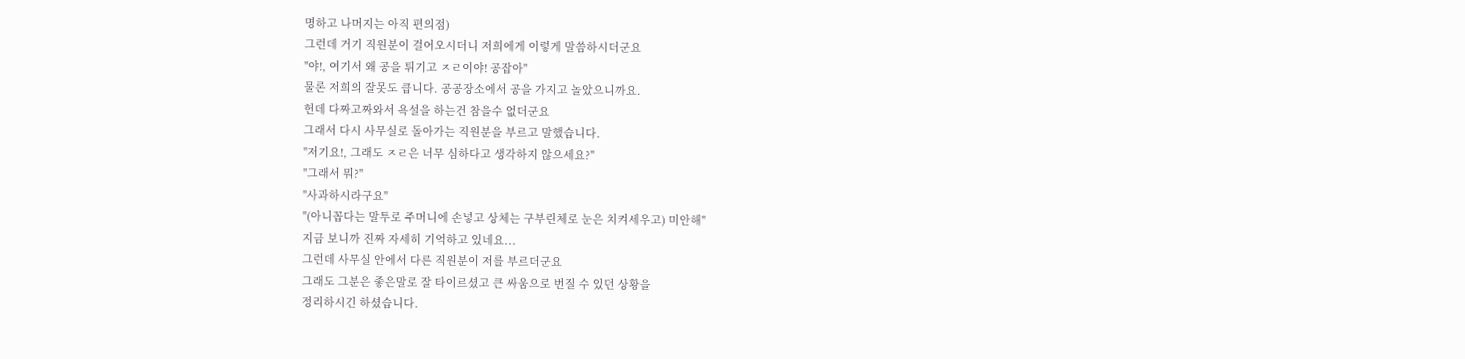명하고 나머지는 아직 편의점)
그런데 거기 직원분이 걸어오시더니 저희에게 이렇게 말씀하시더군요
"야!, 여기서 왜 공을 튀기고 ㅈㄹ이야! 공잡아"
물론 저희의 잘못도 큽니다. 공공장소에서 공을 가지고 놀았으니까요.
헌데 다짜고짜와서 욕설을 하는건 참을수 없더군요
그래서 다시 사무실로 돌아가는 직원분을 부르고 말했습니다.
"저기요!, 그래도 ㅈㄹ은 너무 심하다고 생각하지 않으세요?"
"그래서 뭐?"
"사과하시라구요"
"(아니꼽다는 말투로 주머니에 손넣고 상체는 구부린체로 눈은 치켜세우고) 미안해"
지금 보니까 진짜 자세히 기억하고 있네요...
그런데 사무실 안에서 다른 직원분이 저를 부르더군요
그래도 그분은 좋은말로 잘 타이르셨고 큰 싸움으로 번질 수 있던 상황을
정리하시긴 하셨습니다.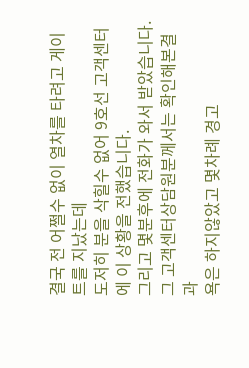결국 전 어쩔수 없이 열차를 타려고 게이트를 지났는데
도저히 분을 삭힐수 없어 9호선 고객센터에 이 상황을 전했습니다.
그리고 몇분후에 전화가 와서 받았습니다.
그 고객센터상담원분께서는 확인해본결과
욕은 하지않았고 몇차례 경고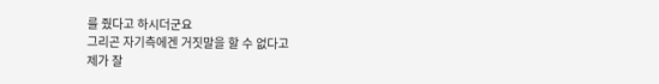를 줬다고 하시더군요
그리곤 자기측에겐 거짓말을 할 수 없다고
제가 잘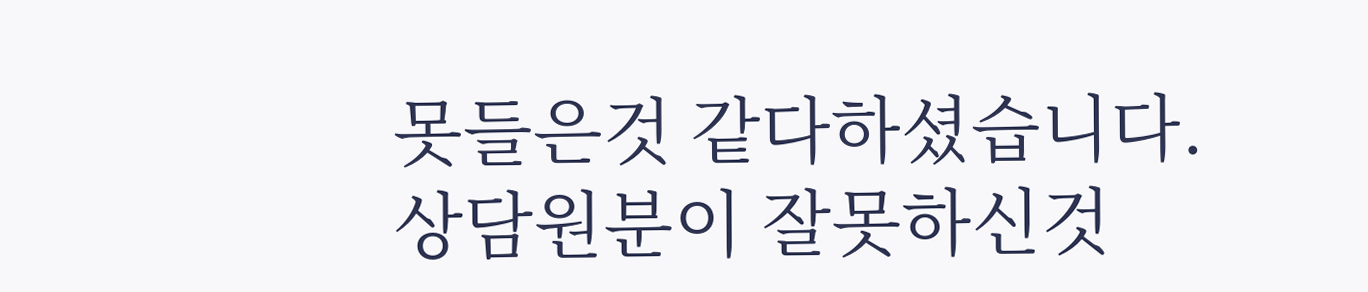못들은것 같다하셨습니다.
상담원분이 잘못하신것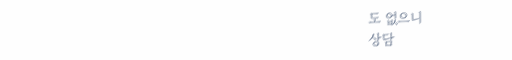도 없으니
상담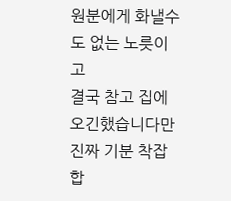원분에게 화낼수도 없는 노릇이고
결국 참고 집에 오긴했습니다만
진짜 기분 착잡합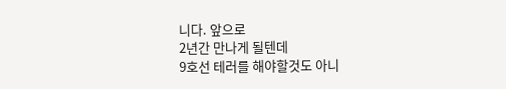니다. 앞으로
2년간 만나게 될텐데
9호선 테러를 해야할것도 아니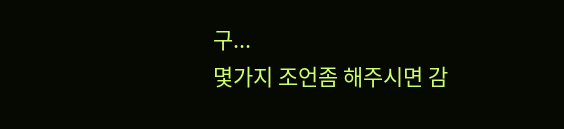구...
몇가지 조언좀 해주시면 감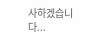사하겠습니다...